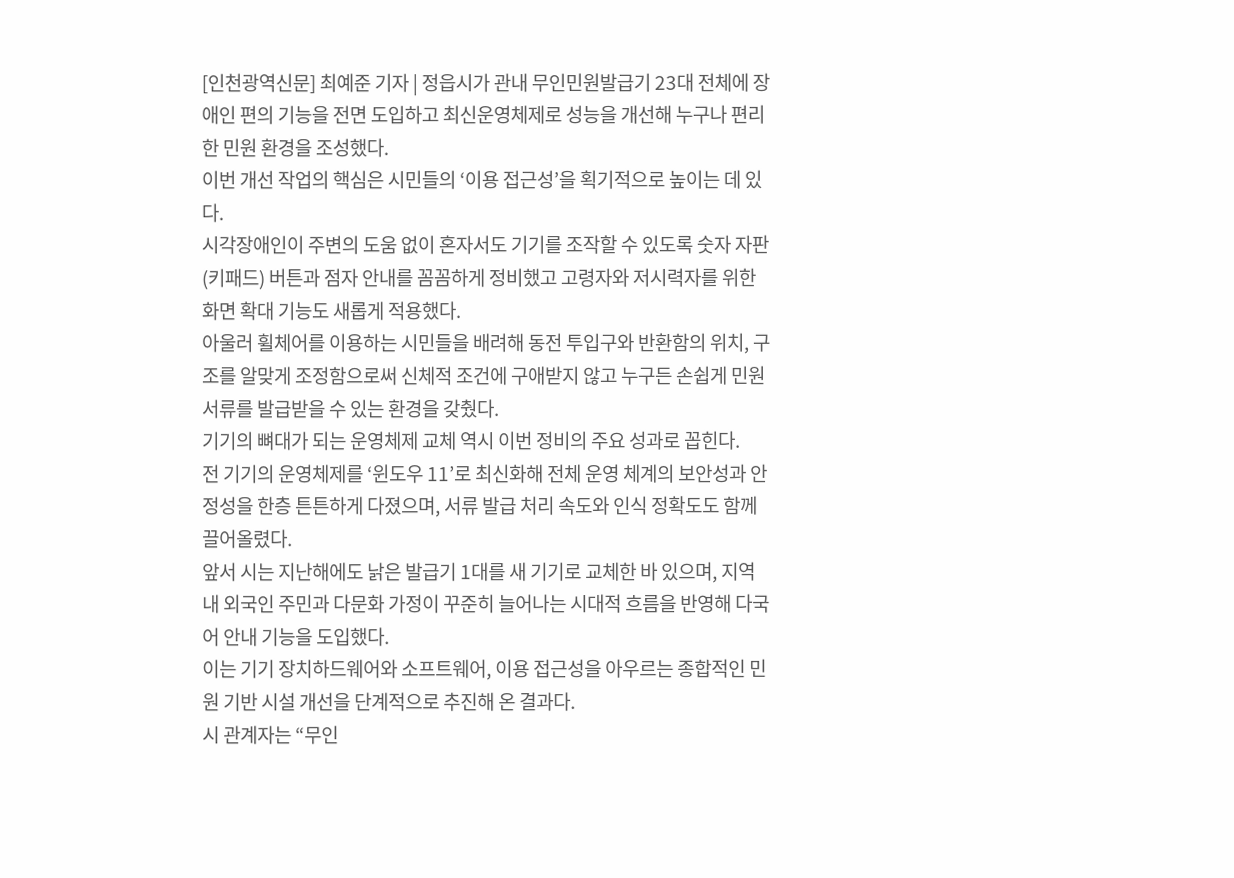[인천광역신문] 최예준 기자 | 정읍시가 관내 무인민원발급기 23대 전체에 장애인 편의 기능을 전면 도입하고 최신운영체제로 성능을 개선해 누구나 편리한 민원 환경을 조성했다.
이번 개선 작업의 핵심은 시민들의 ‘이용 접근성’을 획기적으로 높이는 데 있다.
시각장애인이 주변의 도움 없이 혼자서도 기기를 조작할 수 있도록 숫자 자판(키패드) 버튼과 점자 안내를 꼼꼼하게 정비했고 고령자와 저시력자를 위한 화면 확대 기능도 새롭게 적용했다.
아울러 휠체어를 이용하는 시민들을 배려해 동전 투입구와 반환함의 위치, 구조를 알맞게 조정함으로써 신체적 조건에 구애받지 않고 누구든 손쉽게 민원 서류를 발급받을 수 있는 환경을 갖췄다.
기기의 뼈대가 되는 운영체제 교체 역시 이번 정비의 주요 성과로 꼽힌다.
전 기기의 운영체제를 ‘윈도우 11’로 최신화해 전체 운영 체계의 보안성과 안정성을 한층 튼튼하게 다졌으며, 서류 발급 처리 속도와 인식 정확도도 함께 끌어올렸다.
앞서 시는 지난해에도 낡은 발급기 1대를 새 기기로 교체한 바 있으며, 지역 내 외국인 주민과 다문화 가정이 꾸준히 늘어나는 시대적 흐름을 반영해 다국어 안내 기능을 도입했다.
이는 기기 장치하드웨어와 소프트웨어, 이용 접근성을 아우르는 종합적인 민원 기반 시설 개선을 단계적으로 추진해 온 결과다.
시 관계자는 “무인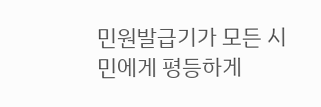민원발급기가 모든 시민에게 평등하게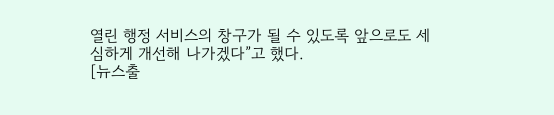열린 행정 서비스의 창구가 될 수 있도록 앞으로도 세심하게 개선해 나가겠다”고 했다.
[뉴스출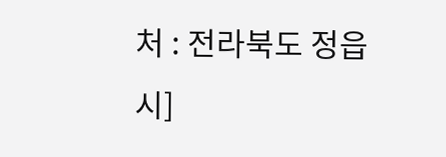처 : 전라북도 정읍시]